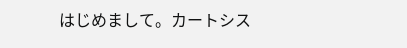はじめまして。カートシス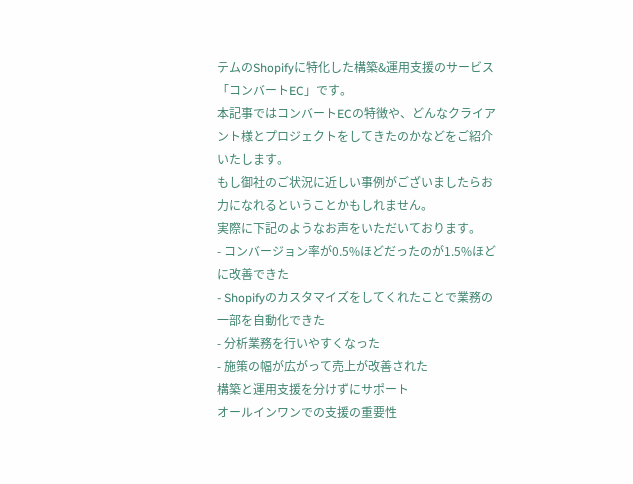テムのShopifyに特化した構築&運用支援のサービス「コンバートEC」です。
本記事ではコンバートECの特徴や、どんなクライアント様とプロジェクトをしてきたのかなどをご紹介いたします。
もし御社のご状況に近しい事例がございましたらお力になれるということかもしれません。
実際に下記のようなお声をいただいております。
- コンバージョン率が0.5%ほどだったのが1.5%ほどに改善できた
- Shopifyのカスタマイズをしてくれたことで業務の一部を自動化できた
- 分析業務を行いやすくなった
- 施策の幅が広がって売上が改善された
構築と運用支援を分けずにサポート
オールインワンでの支援の重要性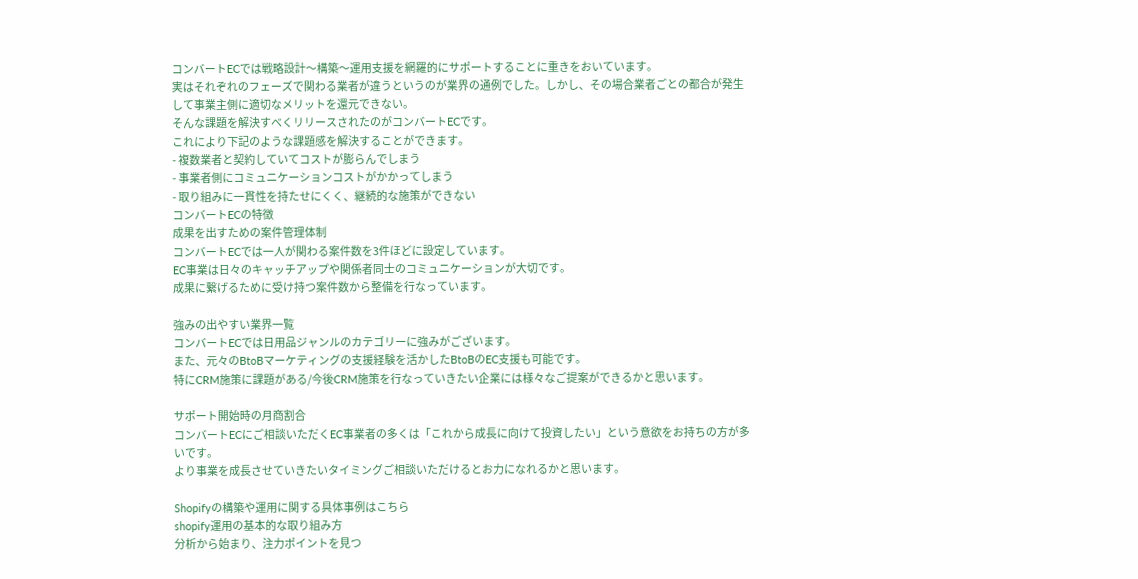コンバートECでは戦略設計〜構築〜運用支援を網羅的にサポートすることに重きをおいています。
実はそれぞれのフェーズで関わる業者が違うというのが業界の通例でした。しかし、その場合業者ごとの都合が発生して事業主側に適切なメリットを還元できない。
そんな課題を解決すべくリリースされたのがコンバートECです。
これにより下記のような課題感を解決することができます。
- 複数業者と契約していてコストが膨らんでしまう
- 事業者側にコミュニケーションコストがかかってしまう
- 取り組みに一貫性を持たせにくく、継続的な施策ができない
コンバートECの特徴
成果を出すための案件管理体制
コンバートECでは一人が関わる案件数を3件ほどに設定しています。
EC事業は日々のキャッチアップや関係者同士のコミュニケーションが大切です。
成果に繋げるために受け持つ案件数から整備を行なっています。

強みの出やすい業界一覧
コンバートECでは日用品ジャンルのカテゴリーに強みがございます。
また、元々のBtoBマーケティングの支援経験を活かしたBtoBのEC支援も可能です。
特にCRM施策に課題がある/今後CRM施策を行なっていきたい企業には様々なご提案ができるかと思います。

サポート開始時の月商割合
コンバートECにご相談いただくEC事業者の多くは「これから成長に向けて投資したい」という意欲をお持ちの方が多いです。
より事業を成長させていきたいタイミングご相談いただけるとお力になれるかと思います。

Shopifyの構築や運用に関する具体事例はこちら
shopify運用の基本的な取り組み方
分析から始まり、注力ポイントを見つ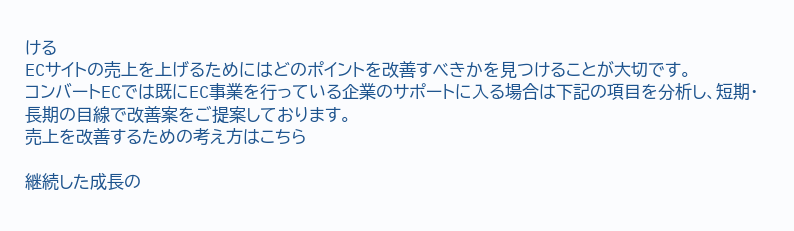ける
ECサイトの売上を上げるためにはどのポイントを改善すべきかを見つけることが大切です。
コンバートECでは既にEC事業を行っている企業のサポートに入る場合は下記の項目を分析し、短期・長期の目線で改善案をご提案しております。
売上を改善するための考え方はこちら

継続した成長の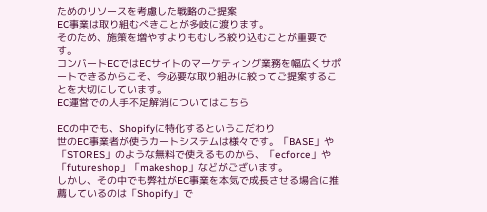ためのリソースを考慮した戦略のご提案
EC事業は取り組むべきことが多岐に渡ります。
そのため、施策を増やすよりもむしろ絞り込むことが重要です。
コンバートECではECサイトのマーケティング業務を幅広くサポートできるからこそ、今必要な取り組みに絞ってご提案することを大切にしています。
EC運営での人手不足解消についてはこちら

ECの中でも、Shopifyに特化するというこだわり
世のEC事業者が使うカートシステムは様々です。「BASE」や「STORES」のような無料で使えるものから、「ecforce」や「futureshop」「makeshop」などがございます。
しかし、その中でも弊社がEC事業を本気で成長させる場合に推薦しているのは「Shopify」で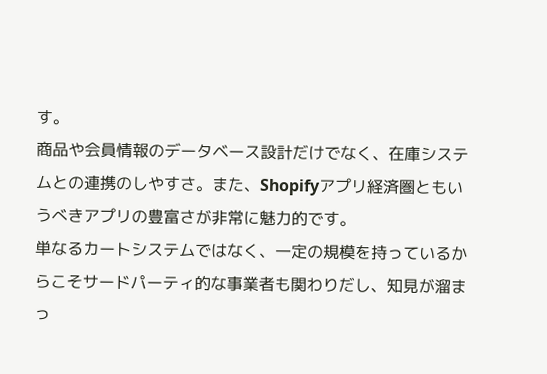す。
商品や会員情報のデータベース設計だけでなく、在庫システムとの連携のしやすさ。また、Shopifyアプリ経済圏ともいうべきアプリの豊富さが非常に魅力的です。
単なるカートシステムではなく、一定の規模を持っているからこそサードパーティ的な事業者も関わりだし、知見が溜まっ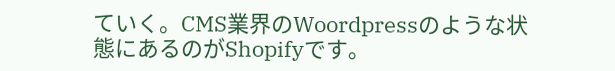ていく。CMS業界のWoordpressのような状態にあるのがShopifyです。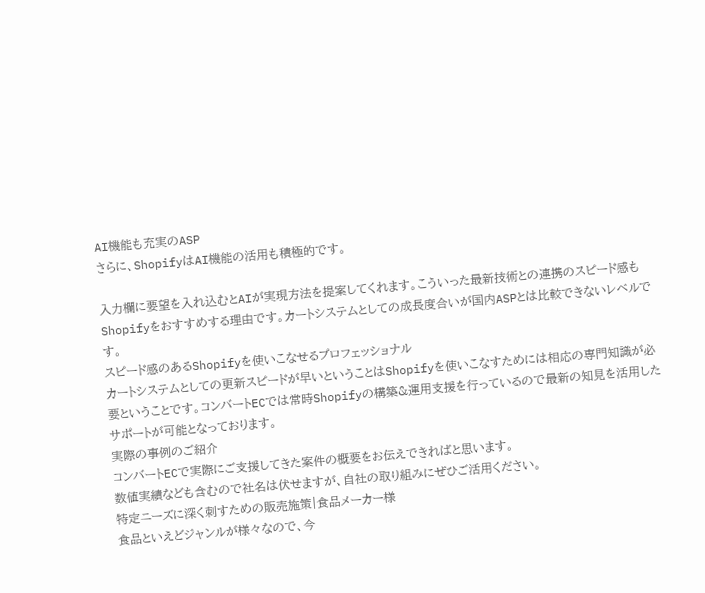AI機能も充実のASP
さらに、ShopifyはAI機能の活用も積極的です。

入力欄に要望を入れ込むとAIが実現方法を提案してくれます。こういった最新技術との連携のスピード感もShopifyをおすすめする理由です。カートシステムとしての成長度合いが国内ASPとは比較できないレベルです。
スピード感のあるShopifyを使いこなせるプロフェッショナル
カートシステムとしての更新スピードが早いということはShopifyを使いこなすためには相応の専門知識が必要ということです。コンバートECでは常時Shopifyの構築&運用支援を行っているので最新の知見を活用したサポートが可能となっております。
実際の事例のご紹介
コンバートECで実際にご支援してきた案件の概要をお伝えできればと思います。
数値実績なども含むので社名は伏せますが、自社の取り組みにぜひご活用ください。
特定ニーズに深く刺すための販売施策|食品メーカー様
食品といえどジャンルが様々なので、今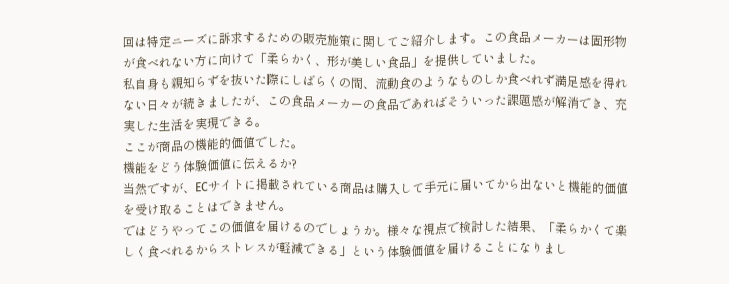回は特定ニーズに訴求するための販売施策に関してご紹介します。この食品メーカーは固形物が食べれない方に向けて「柔らかく、形が美しい食品」を提供していました。
私自身も親知らずを抜いた際にしばらくの間、流動食のようなものしか食べれず満足感を得れない日々が続きましたが、この食品メーカーの食品であればそういった課題感が解消でき、充実した生活を実現できる。
ここが商品の機能的価値でした。
機能をどう体験価値に伝えるか?
当然ですが、ECサイトに掲載されている商品は購入して手元に届いてから出ないと機能的価値を受け取ることはできません。
ではどうやってこの価値を届けるのでしょうか。様々な視点で検討した結果、「柔らかくて楽しく食べれるからストレスが軽減できる」という体験価値を届けることになりまし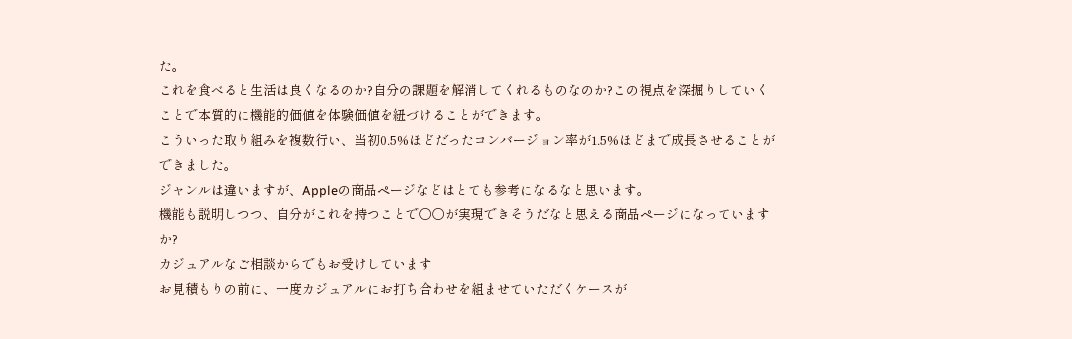た。
これを食べると生活は良くなるのか?自分の課題を解消してくれるものなのか?この視点を深掘りしていくことで本質的に機能的価値を体験価値を紐づけることができます。
こういった取り組みを複数行い、当初0.5%ほどだったコンバージョン率が1.5%ほどまで成長させることができました。
ジャンルは違いますが、Appleの商品ページなどはとても参考になるなと思います。
機能も説明しつつ、自分がこれを持つことで〇〇が実現できそうだなと思える商品ページになっていますか?
カジュアルなご相談からでもお受けしています
お見積もりの前に、一度カジュアルにお打ち合わせを組ませていただくケースが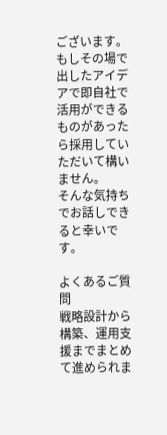ございます。もしその場で出したアイデアで即自社で活用ができるものがあったら採用していただいて構いません。
そんな気持ちでお話しできると幸いです。

よくあるご質問
戦略設計から構築、運用支援までまとめて進められま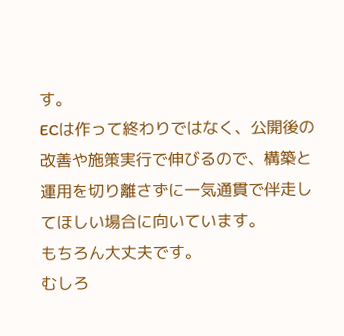す。
ECは作って終わりではなく、公開後の改善や施策実行で伸びるので、構築と運用を切り離さずに一気通貫で伴走してほしい場合に向いています。
もちろん大丈夫です。
むしろ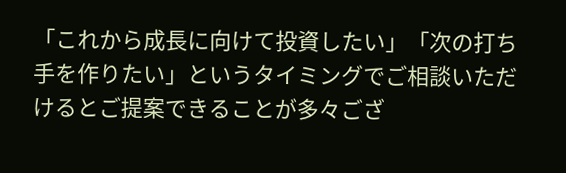「これから成長に向けて投資したい」「次の打ち手を作りたい」というタイミングでご相談いただけるとご提案できることが多々ござ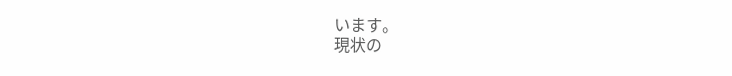います。
現状の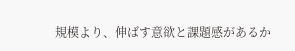規模より、伸ばす意欲と課題感があるか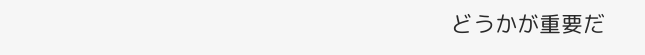どうかが重要だ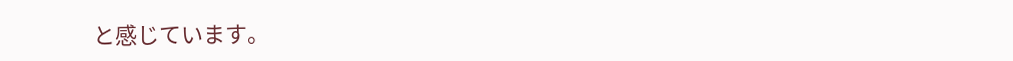と感じています。